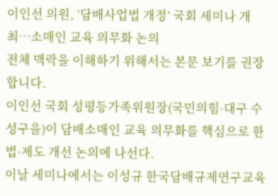이인선 의원, ‘담배사업법 개정’ 국회 세미나 개최…소매인 교육 의무화 논의
전체 맥락을 이해하기 위해서는 본문 보기를 권장합니다.
이인선 국회 성평등가족위원장(국민의힘·대구 수성구을)이 담배소매인 교육 의무화를 핵심으로 한 법·제도 개선 논의에 나선다.
이날 세미나에서는 이성규 한국담배규제연구교육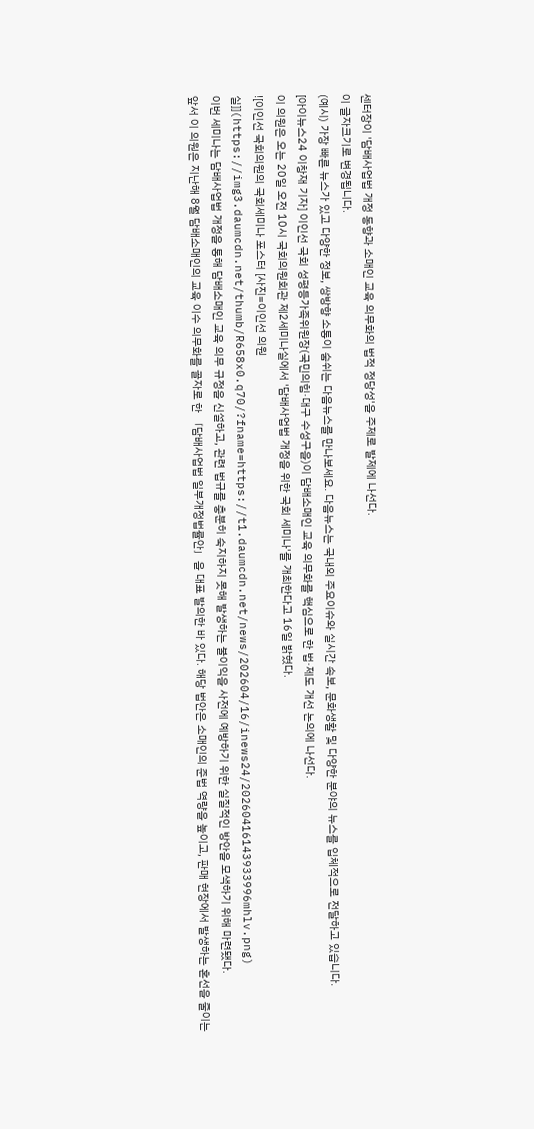센터장이 '담배사업법 개정 동향과 소매인 교육 의무화의 법적 정당성'을 주제로 발제에 나선다.
이 글자크기로 변경됩니다.
(예시) 가장 빠른 뉴스가 있고 다양한 정보, 쌍방향 소통이 숨쉬는 다음뉴스를 만나보세요. 다음뉴스는 국내외 주요이슈와 실시간 속보, 문화생활 및 다양한 분야의 뉴스를 입체적으로 전달하고 있습니다.
[아이뉴스24 이창재 기자] 이인선 국회 성평등가족위원장(국민의힘·대구 수성구을)이 담배소매인 교육 의무화를 핵심으로 한 법·제도 개선 논의에 나선다.
이 의원은 오는 20일 오전 10시 국회의원회관 제2세미나실에서 '담배사업법 개정을 위한 국회 세미나'를 개최한다고 16일 밝혔다.
![이인선 국회의원의 국회세미나 포스터 [사진=이인선 의원실]](https://img3.daumcdn.net/thumb/R658x0.q70/?fname=https://t1.daumcdn.net/news/202604/16/inews24/20260416143933996mhlv.png)
이번 세미나는 담배사업법 개정을 통해 담배소매인 교육 의무 규정을 신설하고, 관련 법규를 충분히 숙지하지 못해 발생하는 불이익을 사전에 예방하기 위한 실질적인 방안을 모색하기 위해 마련됐다.
앞서 이 의원은 지난해 8월 담배소매인의 교육 이수 의무화를 골자로 한 「담배사업법 일부개정법률안」을 대표 발의한 바 있다. 해당 법안은 소매인의 준법 역량을 높이고, 판매 현장에서 발생하는 혼선을 줄이는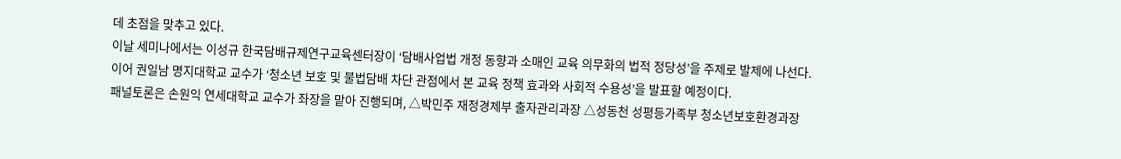데 초점을 맞추고 있다.
이날 세미나에서는 이성규 한국담배규제연구교육센터장이 ‘담배사업법 개정 동향과 소매인 교육 의무화의 법적 정당성’을 주제로 발제에 나선다. 이어 권일남 명지대학교 교수가 ‘청소년 보호 및 불법담배 차단 관점에서 본 교육 정책 효과와 사회적 수용성’을 발표할 예정이다.
패널토론은 손원익 연세대학교 교수가 좌장을 맡아 진행되며, △박민주 재정경제부 출자관리과장 △성동천 성평등가족부 청소년보호환경과장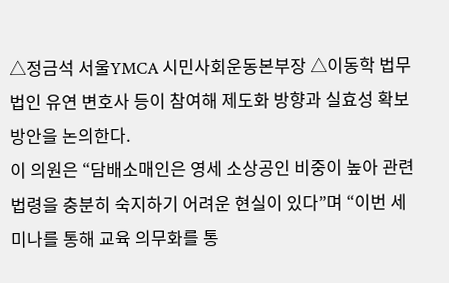△정금석 서울YMCA 시민사회운동본부장 △이동학 법무법인 유연 변호사 등이 참여해 제도화 방향과 실효성 확보 방안을 논의한다.
이 의원은 “담배소매인은 영세 소상공인 비중이 높아 관련 법령을 충분히 숙지하기 어려운 현실이 있다”며 “이번 세미나를 통해 교육 의무화를 통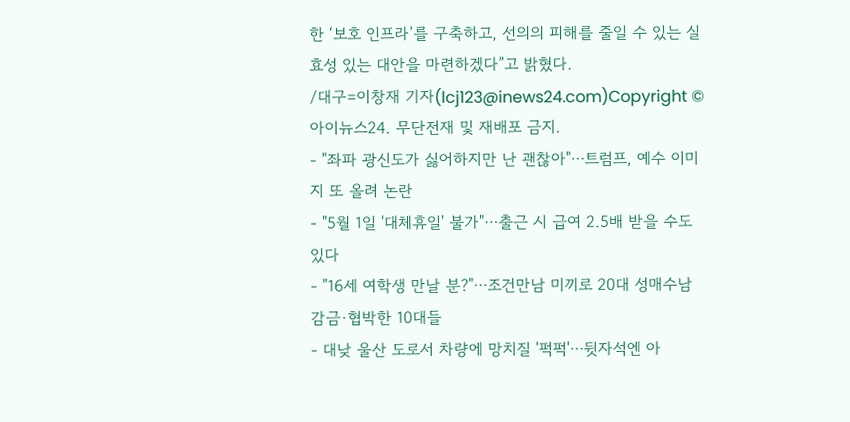한 ‘보호 인프라’를 구축하고, 선의의 피해를 줄일 수 있는 실효성 있는 대안을 마련하겠다”고 밝혔다.
/대구=이창재 기자(lcj123@inews24.com)Copyright © 아이뉴스24. 무단전재 및 재배포 금지.
- "좌파 광신도가 싫어하지만 난 괜찮아"⋯트럼프, 예수 이미지 또 올려 논란
- "5월 1일 '대체휴일' 불가"⋯출근 시 급여 2.5배 받을 수도 있다
- "16세 여학생 만날 분?"⋯조건만남 미끼로 20대 성매수남 감금·협박한 10대들
- 대낮 울산 도로서 차량에 망치질 '퍽퍽'⋯뒷자석엔 아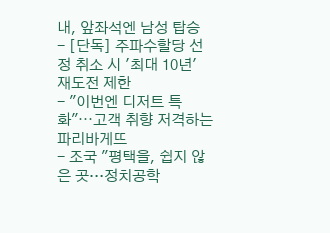내, 앞좌석엔 남성 탑승
- [단독] 주파수할당 선정 취소 시 '최대 10년' 재도전 제한
- "이번엔 디저트 특화"⋯고객 취향 저격하는 파리바게뜨
- 조국 "평택을, 쉽지 않은 곳…정치공학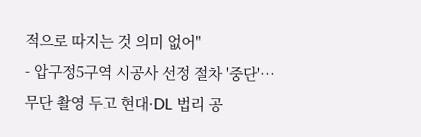적으로 따지는 것 의미 없어"
- 압구정5구역 시공사 선정 절차 '중단'⋯무단 촬영 두고 현대·DL 법리 공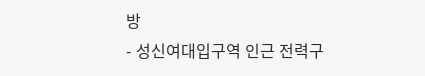방
- 성신여대입구역 인근 전력구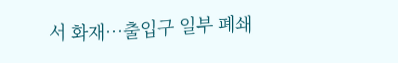서 화재⋯출입구 일부 폐쇄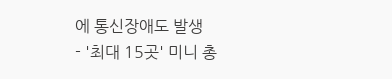에 통신장애도 발생
- '최대 15곳' 미니 총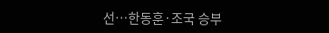선…한동훈·조국 승부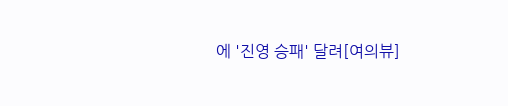에 '진영 승패' 달려[여의뷰]